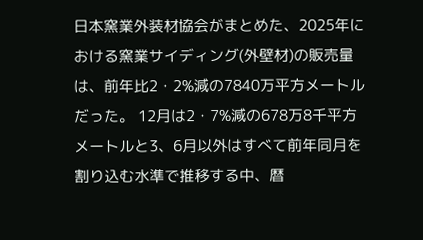日本窯業外装材協会がまとめた、2025年における窯業サイディング(外壁材)の販売量は、前年比2・2%減の7840万平方メートルだった。 12月は2・7%減の678万8千平方メートルと3、6月以外はすべて前年同月を割り込む水準で推移する中、暦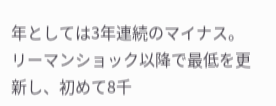年としては3年連続のマイナス。リーマンショック以降で最低を更新し、初めて8千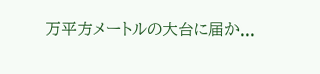万平方メートルの大台に届か...